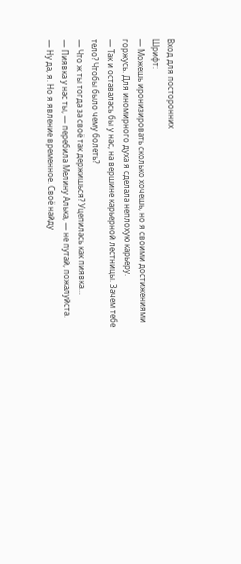Вход для посторонних
Шрифт:
— Можешь иронизировать сколько хочешь, но я своими достижениями горжусь. Для иномирного духа я сделала неплохую карьеру.
— Так и оставалась бы у нас, на вершине карьерной лестницы. Зачем тебе тело? Чтобы было чему болеть?
— Что ж ты тогда за своё так держишься? Уцепилась как пиявка…
— Пиявка у нас ты, — перебила Мелину Алька, — не путай, пожалуйста.
— Ну да, я. Но я явление временное. Своё найду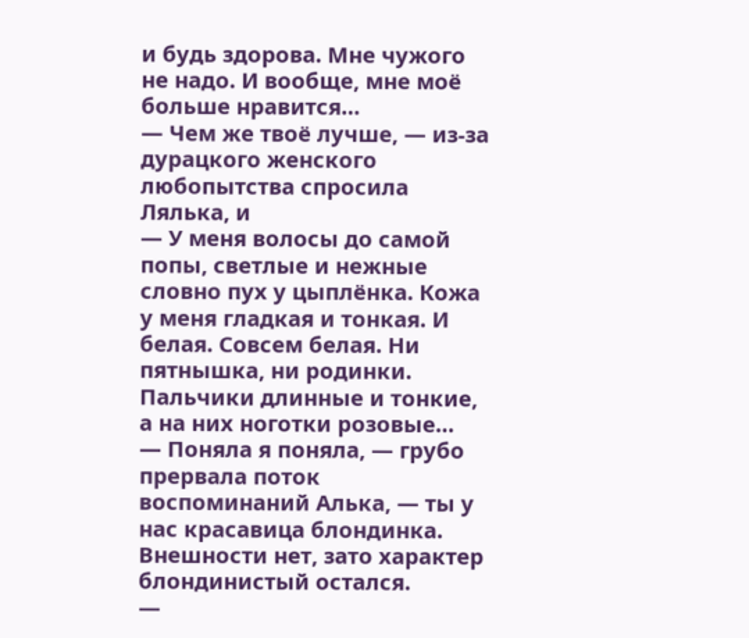и будь здорова. Мне чужого не надо. И вообще, мне моё больше нравится…
— Чем же твоё лучше, — из-за дурацкого женского любопытства спросила Лялька, и
— У меня волосы до самой попы, светлые и нежные словно пух у цыплёнка. Кожа у меня гладкая и тонкая. И белая. Совсем белая. Ни пятнышка, ни родинки. Пальчики длинные и тонкие, а на них ноготки розовые…
— Поняла я поняла, — грубо прервала поток воспоминаний Алька, — ты у нас красавица блондинка. Внешности нет, зато характер блондинистый остался.
—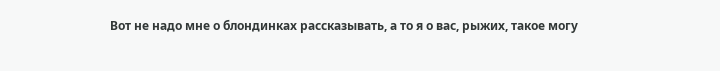Вот не надо мне о блондинках рассказывать, а то я о вас, рыжих, такое могу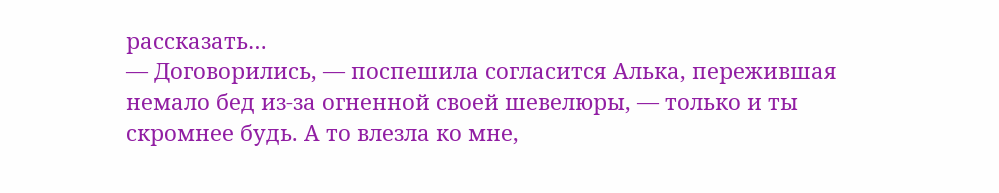рассказать…
— Договорились, — поспешила согласится Алька, пережившая немало бед из-за огненной своей шевелюры, — только и ты скромнее будь. А то влезла ко мне,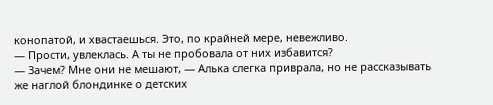конопатой, и хвастаешься. Это, по крайней мере, невежливо.
— Прости, увлеклась. А ты не пробовала от них избавится?
— Зачем? Мне они не мешают, — Алька слегка приврала, но не рассказывать же наглой блондинке о детских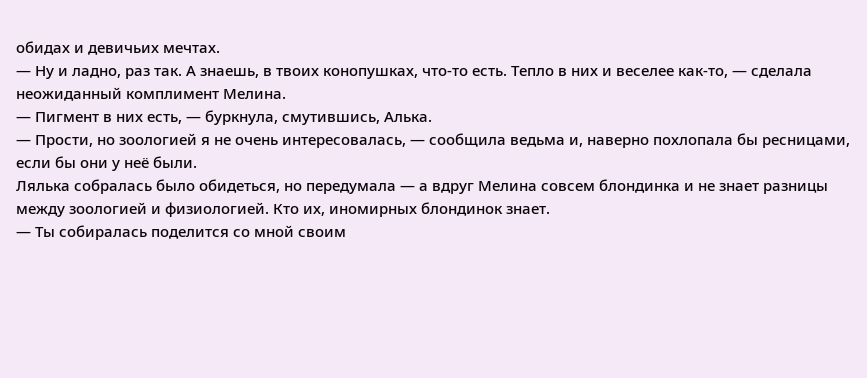обидах и девичьих мечтах.
— Ну и ладно, раз так. А знаешь, в твоих конопушках, что-то есть. Тепло в них и веселее как-то, — сделала неожиданный комплимент Мелина.
— Пигмент в них есть, — буркнула, смутившись, Алька.
— Прости, но зоологией я не очень интересовалась, — сообщила ведьма и, наверно похлопала бы ресницами, если бы они у неё были.
Лялька собралась было обидеться, но передумала — а вдруг Мелина совсем блондинка и не знает разницы между зоологией и физиологией. Кто их, иномирных блондинок знает.
— Ты собиралась поделится со мной своим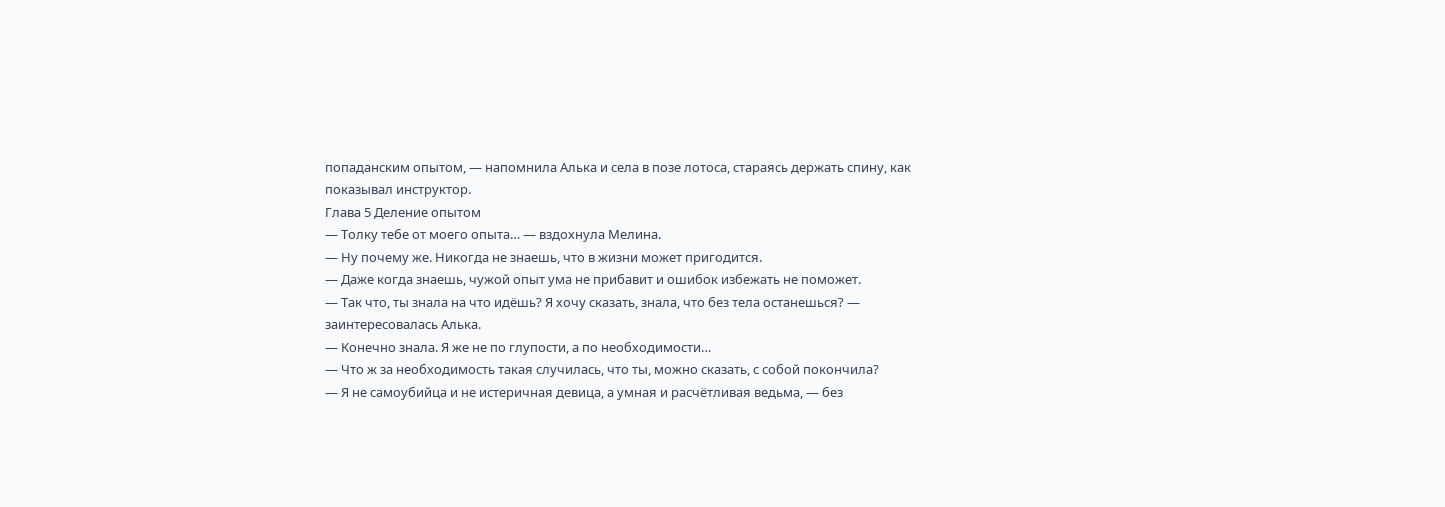попаданским опытом, — напомнила Алька и села в позе лотоса, стараясь держать спину, как показывал инструктор.
Глава 5 Деление опытом
— Толку тебе от моего опыта… — вздохнула Мелина.
— Ну почему же. Никогда не знаешь, что в жизни может пригодится.
— Даже когда знаешь, чужой опыт ума не прибавит и ошибок избежать не поможет.
— Так что, ты знала на что идёшь? Я хочу сказать, знала, что без тела останешься? — заинтересовалась Алька.
— Конечно знала. Я же не по глупости, а по необходимости…
— Что ж за необходимость такая случилась, что ты, можно сказать, с собой покончила?
— Я не самоубийца и не истеричная девица, а умная и расчётливая ведьма, — без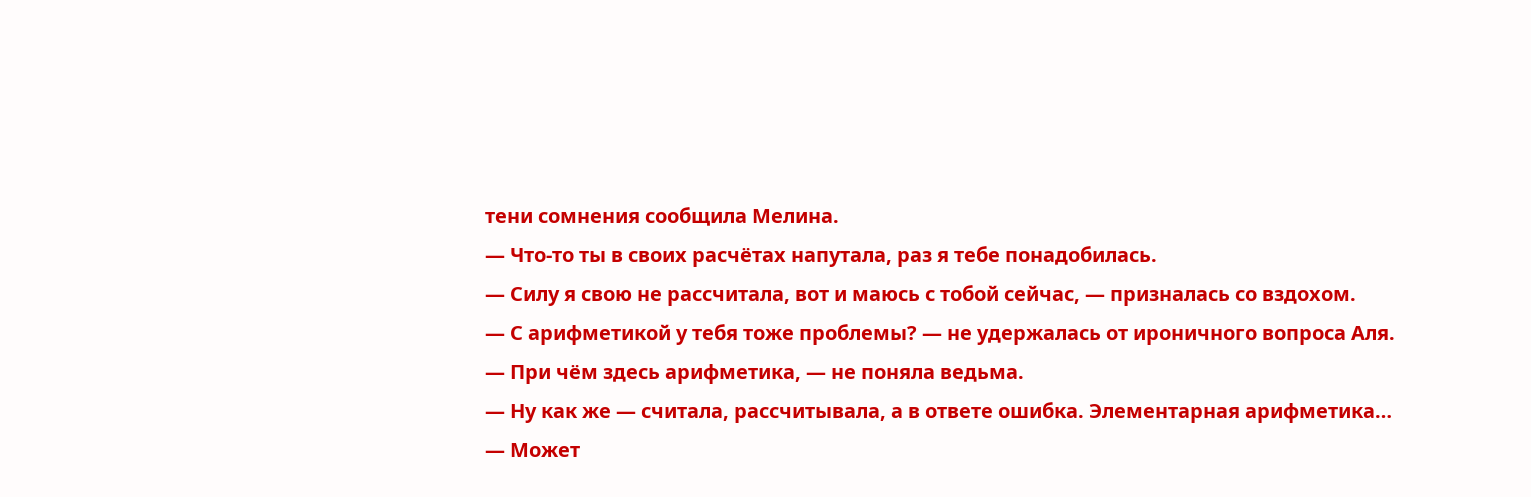тени сомнения сообщила Мелина.
— Что-то ты в своих расчётах напутала, раз я тебе понадобилась.
— Силу я свою не рассчитала, вот и маюсь с тобой сейчас, — призналась со вздохом.
— С арифметикой у тебя тоже проблемы? — не удержалась от ироничного вопроса Аля.
— При чём здесь арифметика, — не поняла ведьма.
— Ну как же — считала, рассчитывала, а в ответе ошибка. Элементарная арифметика…
— Может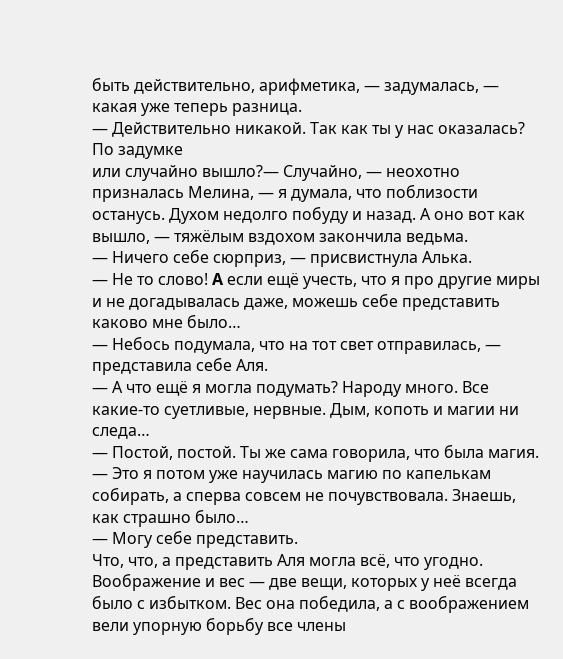быть действительно, арифметика, — задумалась, — какая уже теперь разница.
— Действительно никакой. Так как ты у нас оказалась? По задумке
или случайно вышло?— Случайно, — неохотно призналась Мелина, — я думала, что поблизости останусь. Духом недолго побуду и назад. А оно вот как вышло, — тяжёлым вздохом закончила ведьма.
— Ничего себе сюрприз, — присвистнула Алька.
— Не то слово! A если ещё учесть, что я про другие миры и не догадывалась даже, можешь себе представить каково мне было…
— Небось подумала, что на тот свет отправилась, — представила себе Аля.
— А что ещё я могла подумать? Народу много. Все какие-то суетливые, нервные. Дым, копоть и магии ни следа…
— Постой, постой. Ты же сама говорила, что была магия.
— Это я потом уже научилась магию по капелькам собирать, а сперва совсем не почувствовала. Знаешь, как страшно было…
— Могу себе представить.
Что, что, а представить Аля могла всё, что угодно. Воображение и вес — две вещи, которых у неё всегда было с избытком. Вес она победила, а с воображением вели упорную борьбу все члены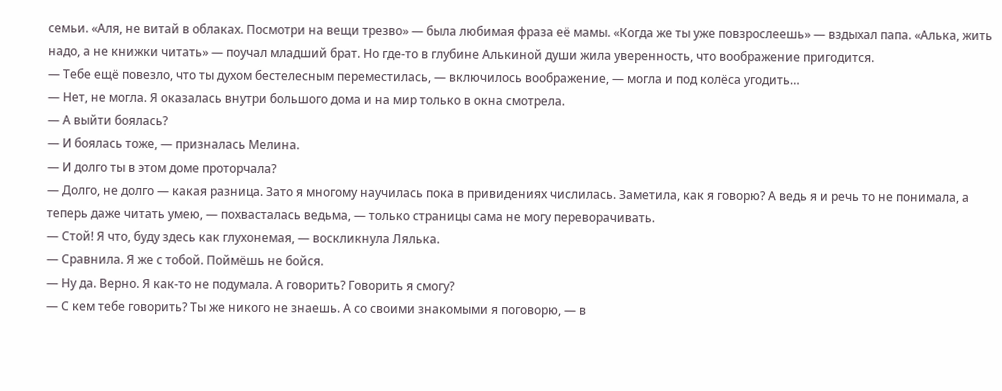семьи. «Аля, не витай в облаках. Посмотри на вещи трезво» — была любимая фраза её мамы. «Когда же ты уже повзрослеешь» — вздыхал папа. «Алька, жить надо, а не книжки читать» — поучал младший брат. Но где-то в глубине Алькиной души жила уверенность, что воображение пригодится.
— Тебе ещё повезло, что ты духом бестелесным переместилась, — включилось воображение, — могла и под колёса угодить…
— Нет, не могла. Я оказалась внутри большого дома и на мир только в окна смотрела.
— А выйти боялась?
— И боялась тоже, — призналась Мелина.
— И долго ты в этом доме проторчала?
— Долго, не долго — какая разница. Зато я многому научилась пока в привидениях числилась. Заметила, как я говорю? А ведь я и речь то не понимала, а теперь даже читать умею, — похвасталась ведьма, — только страницы сама не могу переворачивать.
— Стой! Я что, буду здесь как глухонемая, — воскликнула Лялька.
— Сравнила. Я же с тобой. Поймёшь не бойся.
— Ну да. Верно. Я как-то не подумала. А говорить? Говорить я смогу?
— С кем тебе говорить? Ты же никого не знаешь. А со своими знакомыми я поговорю, — в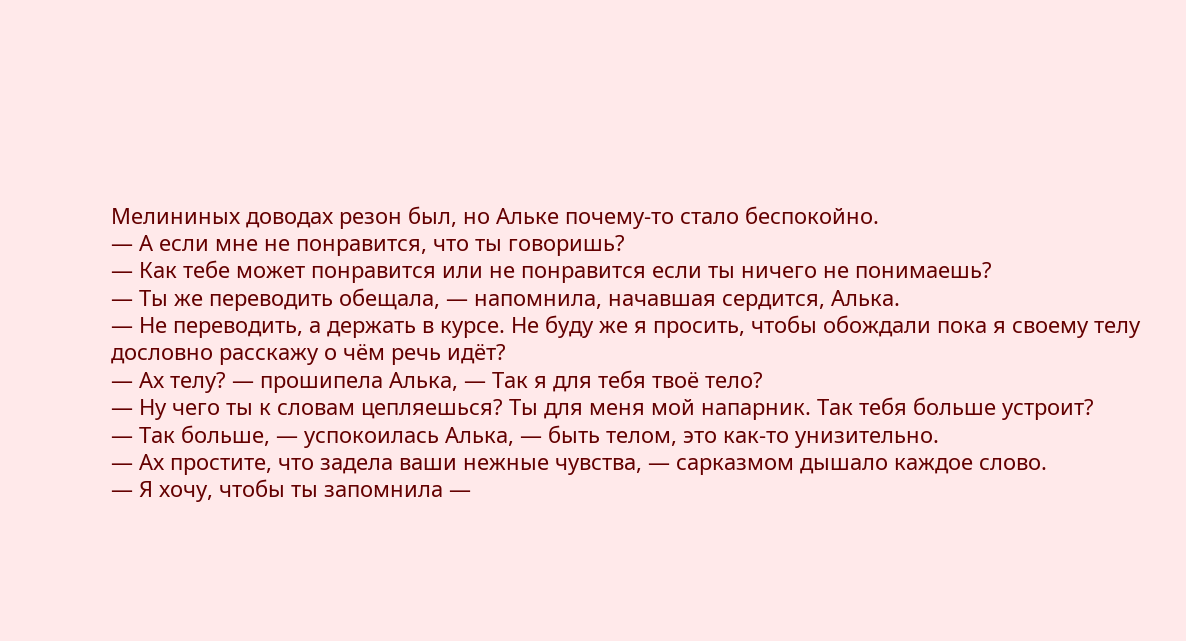Мелининых доводах резон был, но Альке почему-то стало беспокойно.
— А если мне не понравится, что ты говоришь?
— Как тебе может понравится или не понравится если ты ничего не понимаешь?
— Ты же переводить обещала, — напомнила, начавшая сердится, Алька.
— Не переводить, а держать в курсе. Не буду же я просить, чтобы обождали пока я своему телу дословно расскажу о чём речь идёт?
— Ах телу? — прошипела Алька, — Так я для тебя твоё тело?
— Ну чего ты к словам цепляешься? Ты для меня мой напарник. Так тебя больше устроит?
— Так больше, — успокоилась Алька, — быть телом, это как-то унизительно.
— Ах простите, что задела ваши нежные чувства, — сарказмом дышало каждое слово.
— Я хочу, чтобы ты запомнила —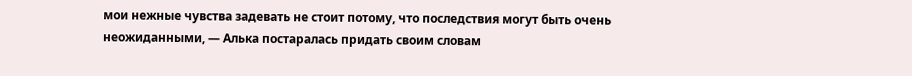мои нежные чувства задевать не стоит потому, что последствия могут быть очень неожиданными, — Алька постаралась придать своим словам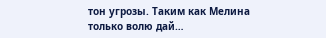тон угрозы. Таким как Мелина только волю дай…